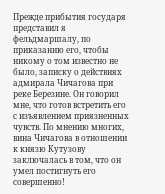Прежде прибытия государя представил я фельдмаршалу, по приказанию его, чтобы никому о том известно не было, записку о действиях адмирала Чичагова при реке Березине. Он говорил мне, что готов встретить его с изъявлением приязненных чувств. По мнению многих, вина Чичагова в отношении к князю Кутузову заключалась в том, что он умел постигнуть его совершенно!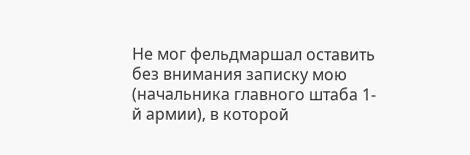Не мог фельдмаршал оставить без внимания записку мою (начальника главного штаба 1-й армии), в которой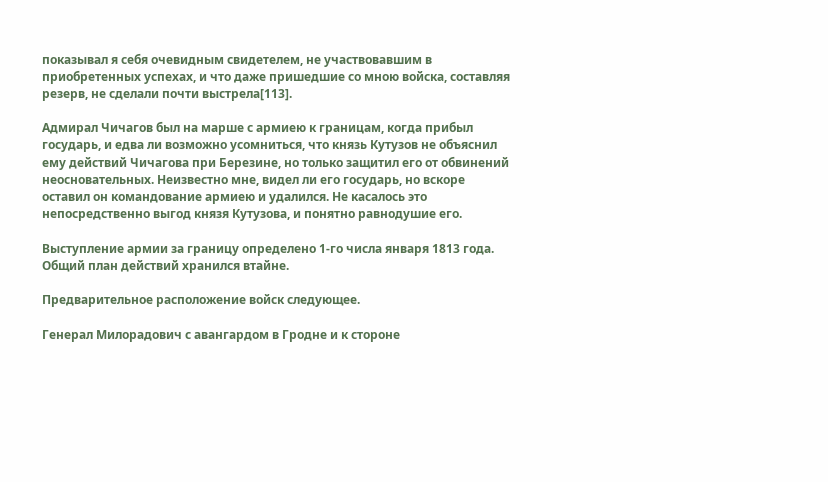показывал я себя очевидным свидетелем, не участвовавшим в приобретенных успехах, и что даже пришедшие со мною войска, составляя резерв, не сделали почти выстрела[113].

Адмирал Чичагов был на марше с армиею к границам, когда прибыл государь, и едва ли возможно усомниться, что князь Кутузов не объяснил ему действий Чичагова при Березине, но только защитил его от обвинений неосновательных. Неизвестно мне, видел ли его государь, но вскоре оставил он командование армиею и удалился. Не касалось это непосредственно выгод князя Кутузова, и понятно равнодушие его.

Выступление армии за границу определено 1-го числа января 1813 года. Общий план действий хранился втайне.

Предварительное расположение войск следующее.

Генерал Милорадович с авангардом в Гродне и к стороне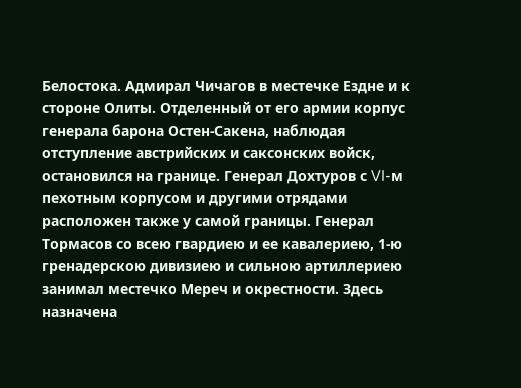Белостока. Адмирал Чичагов в местечке Ездне и к стороне Олиты. Отделенный от его армии корпус генерала барона Остен-Сакена, наблюдая отступление австрийских и саксонских войск, остановился на границе. Генерал Дохтуров с VI-м пехотным корпусом и другими отрядами расположен также у самой границы. Генерал Тормасов со всею гвардиею и ее кавалериею, 1-ю гренадерскою дивизиею и сильною артиллериею занимал местечко Мереч и окрестности. Здесь назначена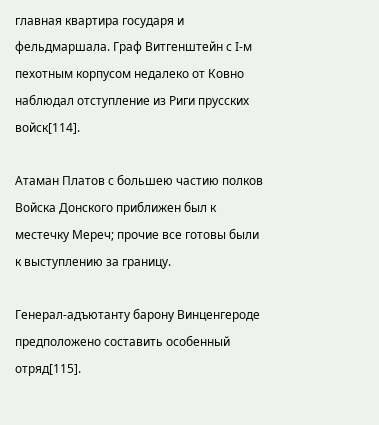главная квартира государя и фельдмаршала. Граф Витгенштейн с I-м пехотным корпусом недалеко от Ковно наблюдал отступление из Риги прусских войск[114].

Атаман Платов с большею частию полков Войска Донского приближен был к местечку Мереч; прочие все готовы были к выступлению за границу.

Генерал-адъютанту барону Винценгероде предположено составить особенный отряд[115].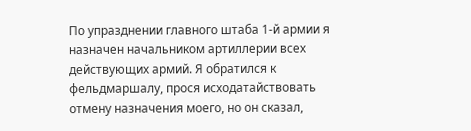По упразднении главного штаба 1-й армии я назначен начальником артиллерии всех действующих армий. Я обратился к фельдмаршалу, прося исходатайствовать отмену назначения моего, но он сказал,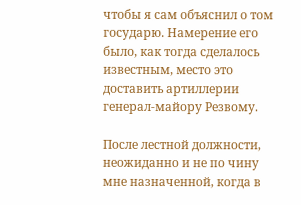чтобы я сам объяснил о том государю. Намерение его было, как тогда сделалось известным, место это доставить артиллерии генерал-майору Резвому.

После лестной должности, неожиданно и не по чину мне назначенной, когда в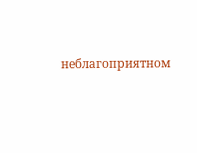неблагоприятном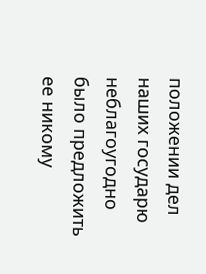положении дел наших государю неблагоугодно было предложить ее никому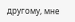другому, мне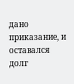дано приказание, и оставался долг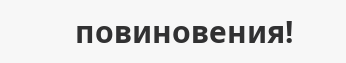повиновения!